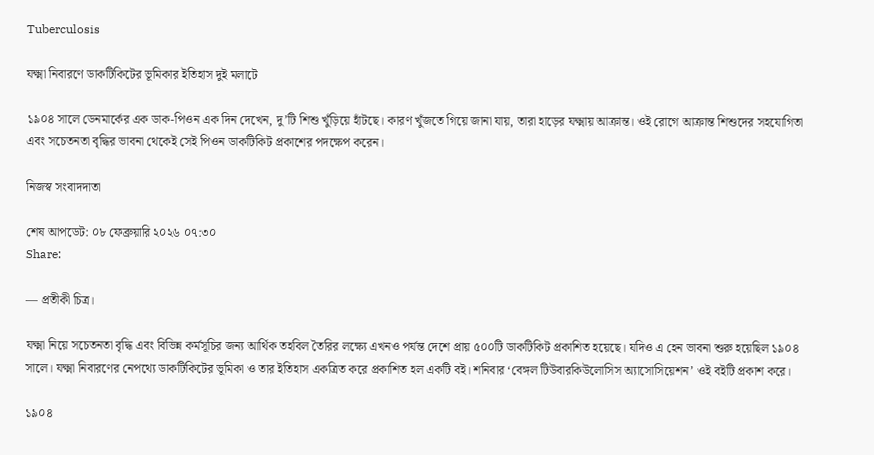Tuberculosis

যক্ষ্মা নিবারণে ডাকটিকিটের ভূমিকার ইতিহাস দুই মলাটে

১৯০৪ সালে ডেনমার্কের এক ডাক-পিওন এক দিন দেখেন, দু’টি শিশু খুঁড়িয়ে হাঁটছে। কারণ খুঁজতে গিয়ে জানা যায়, তারা হাড়ের যক্ষ্মায় আক্রান্ত। ওই রোগে আক্রান্ত শিশুদের সহযোগিতা এবং সচেতনতা বৃদ্ধির ভাবনা থেকেই সেই পিওন ডাকটিকিট প্রকাশের পদক্ষেপ করেন।

নিজস্ব সংবাদদাতা

শেষ আপডেট: ০৮ ফেব্রুয়ারি ২০২৬ ০৭:৩০
Share:

— প্রতীকী চিত্র।

যক্ষ্মা নিয়ে সচেতনতা বৃদ্ধি এবং বিভিন্ন কর্মসূচির জন্য আর্থিক তহবিল তৈরির লক্ষ্যে এখনও পর্যন্ত দেশে প্রায় ৫০০টি ডাকটিকিট প্রকাশিত হয়েছে। যদিও এ হেন ভাবনা শুরু হয়েছিল ১৯০৪ সালে। যক্ষ্মা নিবারণের নেপথ্যে ডাকটিকিটের ভূমিকা ও তার ইতিহাস একত্রিত করে প্রকাশিত হল একটি বই। শনিবার ‘বেঙ্গল টিউবারকিউলোসিস অ্যাসোসিয়েশন’ ওই বইটি প্রকাশ করে।

১৯০৪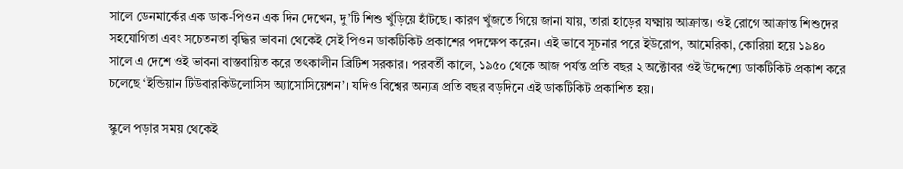সালে ডেনমার্কের এক ডাক-পিওন এক দিন দেখেন, দু’টি শিশু খুঁড়িয়ে হাঁটছে। কারণ খুঁজতে গিয়ে জানা যায়, তারা হাড়ের যক্ষ্মায় আক্রান্ত। ওই রোগে আক্রান্ত শিশুদের সহযোগিতা এবং সচেতনতা বৃদ্ধির ভাবনা থেকেই সেই পিওন ডাকটিকিট প্রকাশের পদক্ষেপ করেন। এই ভাবে সূচনার পরে ইউরোপ, আমেরিকা, কোরিয়া হয়ে ১৯৪০ সালে এ দেশে ওই ভাবনা বাস্তবায়িত করে তৎকালীন ব্রিটিশ সরকার। পরবর্তী কালে, ১৯৫০ থেকে আজ পর্যন্ত প্রতি বছর ২ অক্টোবর ওই উদ্দেশ্যে ডাকটিকিট প্রকাশ করে চলেছে ‘ইন্ডিয়ান টিউবারকিউলোসিস অ্যাসোসিয়েশন’। যদিও বিশ্বের অন্যত্র প্রতি বছর বড়দিনে এই ডাকটিকিট প্রকাশিত হয়।

স্কুলে পড়ার সময় থেকেই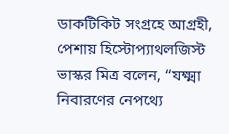ডাকটিকিট সংগ্রহে আগ্রহী, পেশায় হিস্টোপ্যাথলজিস্ট ভাস্কর মিত্র বলেন, ‘‘যক্ষ্মা নিবারণের নেপথ্যে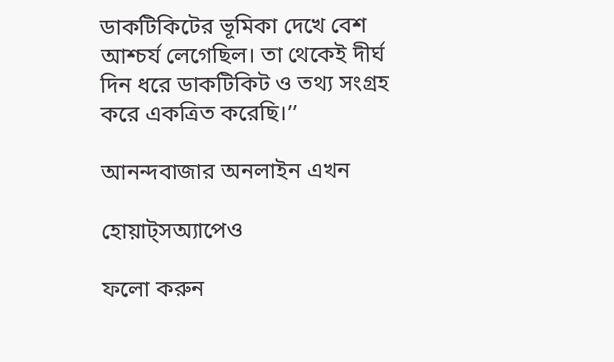ডাকটিকিটের ভূমিকা দেখে বেশ আশ্চর্য লেগেছিল। তা থেকেই দীর্ঘ দিন ধরে ডাকটিকিট ও তথ্য সংগ্রহ করে একত্রিত করেছি।’’

আনন্দবাজার অনলাইন এখন

হোয়াট্‌সঅ্যাপেও

ফলো করুন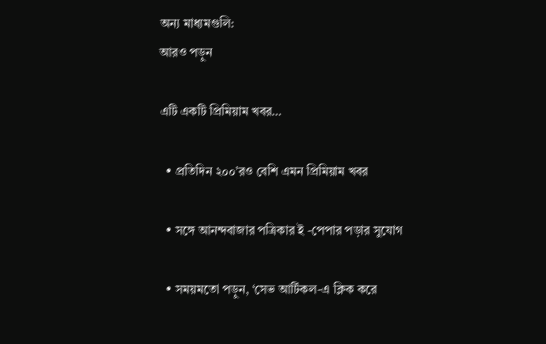অন্য মাধ্যমগুলি:
আরও পড়ুন

এটি একটি প্রিমিয়াম খবর…

  • প্রতিদিন ২০০’রও বেশি এমন প্রিমিয়াম খবর

  • সঙ্গে আনন্দবাজার পত্রিকার ই -পেপার পড়ার সুযোগ

  • সময়মতো পড়ুন, ‘সেভ আর্টিকল-এ ক্লিক করে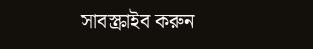সাবস্ক্রাইব করুন